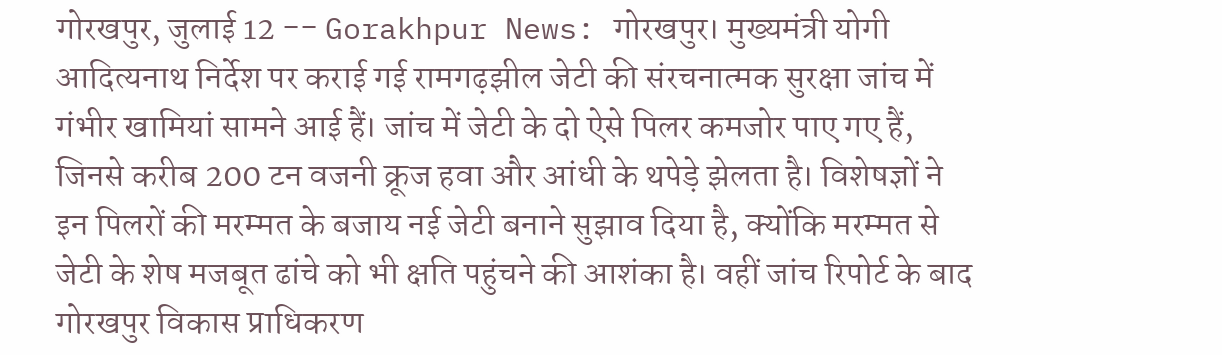गोरखपुर, जुलाई 12 -- Gorakhpur News: गोरखपुर। मुख्यमंत्री योगी आदित्यनाथ निर्देश पर कराई गई रामगढ़झील जेटी की संरचनात्मक सुरक्षा जांच में गंभीर खामियां सामने आई हैं। जांच में जेटी के दो ऐसे पिलर कमजोर पाए गए हैं, जिनसे करीब 200 टन वजनी क्रूज हवा और आंधी के थपेड़े झेलता है। विशेषज्ञों ने इन पिलरों की मरम्मत के बजाय नई जेटी बनाने सुझाव दिया है, क्योंकि मरम्मत से जेटी के शेष मजबूत ढांचे को भी क्षति पहुंचने की आशंका है। वहीं जांच रिपोर्ट के बाद गोरखपुर विकास प्राधिकरण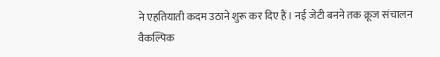ने एहतियाती कदम उठाने शुरू कर दिए हैं। नई जेटी बनने तक क्रूज संचालन वैकल्पिक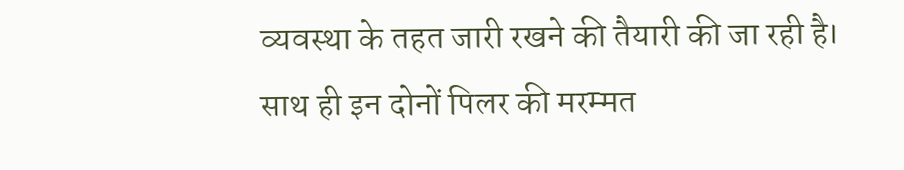व्यवस्था के तहत जारी रखने की तैयारी की जा रही है। साथ ही इन दोनों पिलर की मरम्मत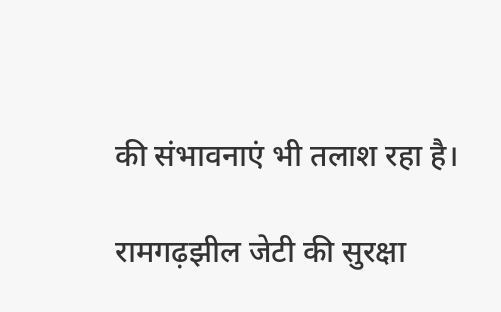की संभावनाएं भी तलाश रहा है।

रामगढ़झील जेटी की सुरक्षा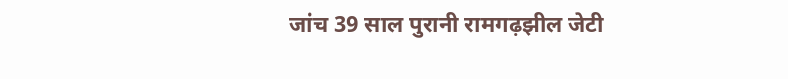जांच 39 साल पुरानी रामगढ़झील जेटी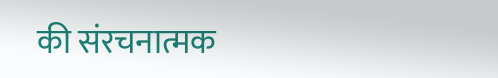की संरचनात्मक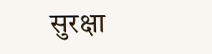सुरक्षा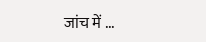जांच में ...